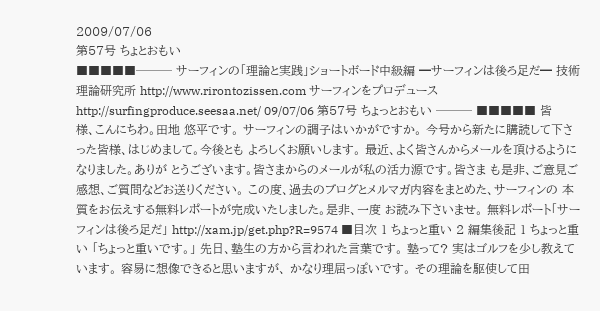2009/07/06
第57号 ちょとおもい
■■■■■─── サーフィンの「理論と実践」ショートボード中級編 ━サーフィンは後ろ足だ━ 技術理論研究所 http://www.rirontozissen.com サーフィンをプロデュース http://surfingproduce.seesaa.net/ 09/07/06 第57号 ちょっとおもい ─── ■■■■■ 皆様、こんにちわ。田地 悠平です。 サーフィンの調子はいかがですか。 今号から新たに購読して下さった皆様、はじめまして。今後とも よろしくお願いします。 最近、よく皆さんからメールを頂けるようになりました。ありが とうございます。皆さまからのメールが私の活力源です。皆さま も是非、ご意見ご感想、ご質問などお送りください。 この度、過去のブログとメルマガ内容をまとめた、サーフィンの 本質をお伝えする無料レポートが完成いたしました。是非、一度 お読み下さいませ。 無料レポート「サーフィンは後ろ足だ」 http://xam.jp/get.php?R=9574 ■目次 1 ちょっと重い 2 編集後記 1 ちょっと重い 「ちょっと重いです。」 先日、塾生の方から言われた言葉です。 塾って? 実はゴルフを少し教えています。 容易に想像できると思いますが、 かなり理屈っぽいです。 その理論を駆使して田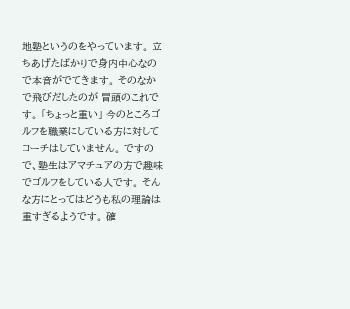地塾というのをやっています。 立ちあげたばかりで身内中心なので本音がでてきます。 そのなかで飛びだしたのが 冒頭のこれです。 「ちょっと重い」 今のところゴルフを職業にしている方に対してコーチはしていません。 ですので、塾生はアマチュアの方で趣味でゴルフをしている人です。 そんな方にとってはどうも私の理論は重すぎるようです。 確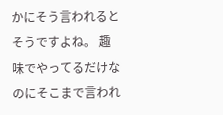かにそう言われるとそうですよね。 趣味でやってるだけなのにそこまで言われ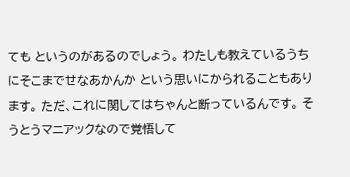ても というのがあるのでしょう。 わたしも教えているうちにそこまでせなあかんか という思いにかられることもあります。 ただ、これに関してはちゃんと断っているんです。 そうとうマニアックなので覚悟して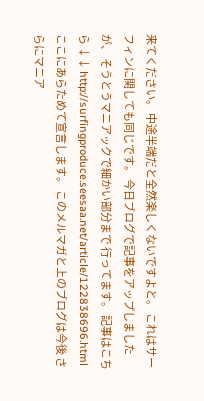来てください。 中途半端だと全然楽しくないですよと。 これはサーフィンに関しても同じです。 今日ブログで記事をアップしましたが、 そうとうマニアックで細かい部分まで 行ってます。 記事はこちら ↓↓ http://surfingproduce.seesaa.net/article/122838696.html ここにあらためて宣言します。 このメルマガと上のブログは今後 さらにマニア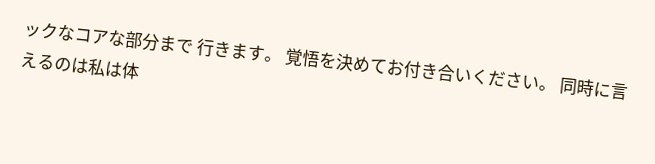ックなコアな部分まで 行きます。 覚悟を決めてお付き合いください。 同時に言えるのは私は体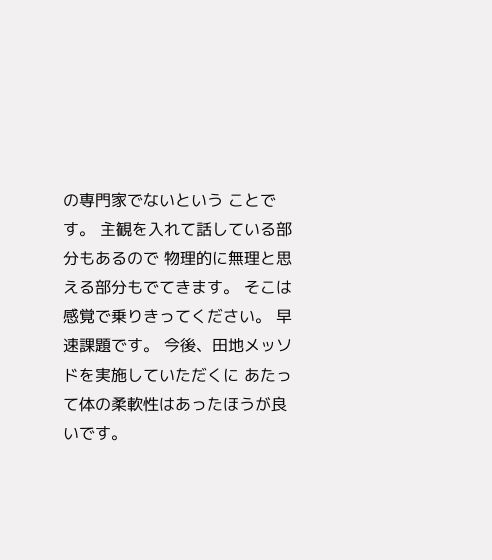の専門家でないという ことです。 主観を入れて話している部分もあるので 物理的に無理と思える部分もでてきます。 そこは感覚で乗りきってください。 早速課題です。 今後、田地メッソドを実施していただくに あたって体の柔軟性はあったほうが良いです。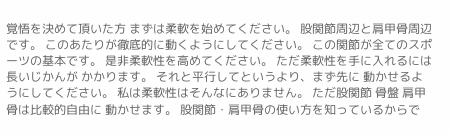覚悟を決めて頂いた方 まずは柔軟を始めてください。 股関節周辺と肩甲骨周辺です。 このあたりが徹底的に動くようにしてください。 この関節が全てのスポーツの基本です。 是非柔軟性を高めてください。 ただ柔軟性を手に入れるには長いじかんが かかります。 それと平行してというより、まず先に 動かせるようにしてください。 私は柔軟性はそんなにありません。 ただ股関節 骨盤 肩甲骨は比較的自由に 動かせます。 股関節・肩甲骨の使い方を知っているからで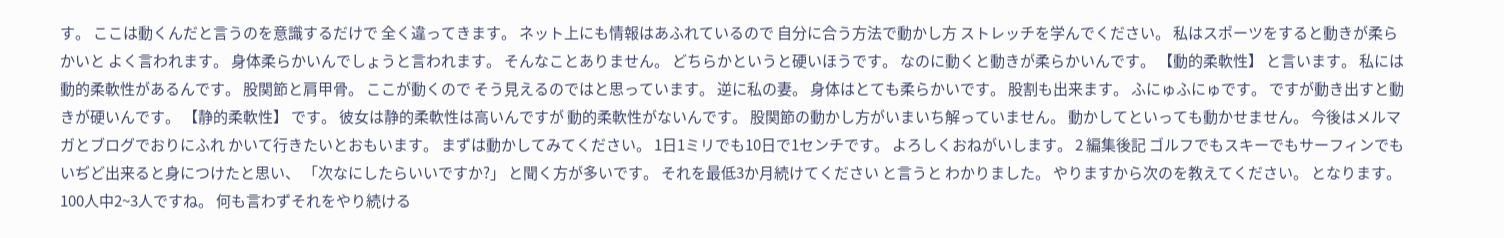す。 ここは動くんだと言うのを意識するだけで 全く違ってきます。 ネット上にも情報はあふれているので 自分に合う方法で動かし方 ストレッチを学んでください。 私はスポーツをすると動きが柔らかいと よく言われます。 身体柔らかいんでしょうと言われます。 そんなことありません。 どちらかというと硬いほうです。 なのに動くと動きが柔らかいんです。 【動的柔軟性】 と言います。 私には動的柔軟性があるんです。 股関節と肩甲骨。 ここが動くので そう見えるのではと思っています。 逆に私の妻。 身体はとても柔らかいです。 股割も出来ます。 ふにゅふにゅです。 ですが動き出すと動きが硬いんです。 【静的柔軟性】 です。 彼女は静的柔軟性は高いんですが 動的柔軟性がないんです。 股関節の動かし方がいまいち解っていません。 動かしてといっても動かせません。 今後はメルマガとブログでおりにふれ かいて行きたいとおもいます。 まずは動かしてみてください。 1日1ミリでも10日で1センチです。 よろしくおねがいします。 2 編集後記 ゴルフでもスキーでもサーフィンでも いぢど出来ると身につけたと思い、 「次なにしたらいいですか?」 と聞く方が多いです。 それを最低3か月続けてください と言うと わかりました。 やりますから次のを教えてください。 となります。 100人中2~3人ですね。 何も言わずそれをやり続ける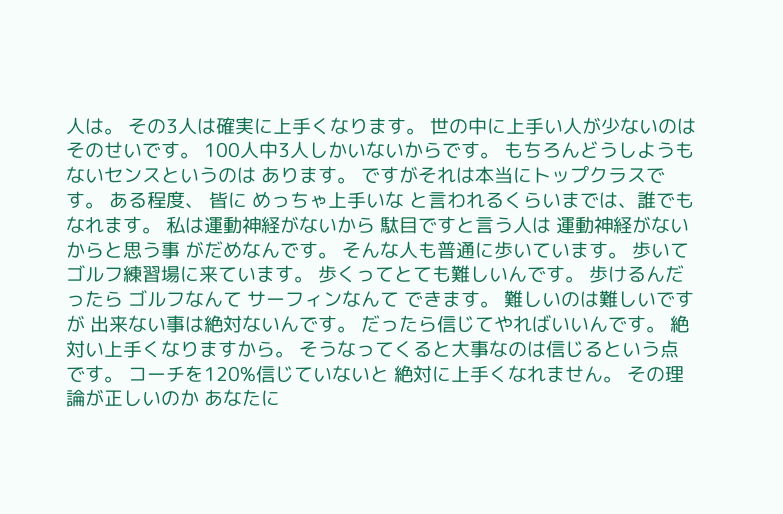人は。 その3人は確実に上手くなります。 世の中に上手い人が少ないのは そのせいです。 100人中3人しかいないからです。 もちろんどうしようもないセンスというのは あります。 ですがそれは本当にトップクラスです。 ある程度、 皆に めっちゃ上手いな と言われるくらいまでは、誰でもなれます。 私は運動神経がないから 駄目ですと言う人は 運動神経がないからと思う事 がだめなんです。 そんな人も普通に歩いています。 歩いてゴルフ練習場に来ています。 歩くってとても難しいんです。 歩けるんだったら ゴルフなんて サーフィンなんて できます。 難しいのは難しいですが 出来ない事は絶対ないんです。 だったら信じてやればいいんです。 絶対い上手くなりますから。 そうなってくると大事なのは信じるという点です。 コーチを120%信じていないと 絶対に上手くなれません。 その理論が正しいのか あなたに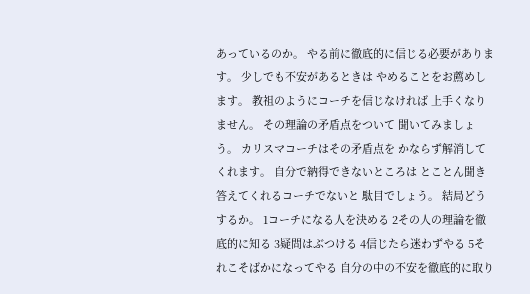あっているのか。 やる前に徹底的に信じる必要があります。 少しでも不安があるときは やめることをお薦めします。 教祖のようにコーチを信じなければ 上手くなりません。 その理論の矛盾点をついて 聞いてみましょう。 カリスマコーチはその矛盾点を かならず解消してくれます。 自分で納得できないところは とことん聞き 答えてくれるコーチでないと 駄目でしょう。 結局どうするか。 1コーチになる人を決める 2その人の理論を徹底的に知る 3疑問はぶつける 4信じたら迷わずやる 5それこそばかになってやる 自分の中の不安を徹底的に取り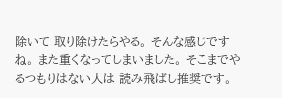除いて 取り除けたらやる。 そんな感じですね。 また重くなってしまいました。 そこまでやるつもりはない人は 読み飛ばし推奨です。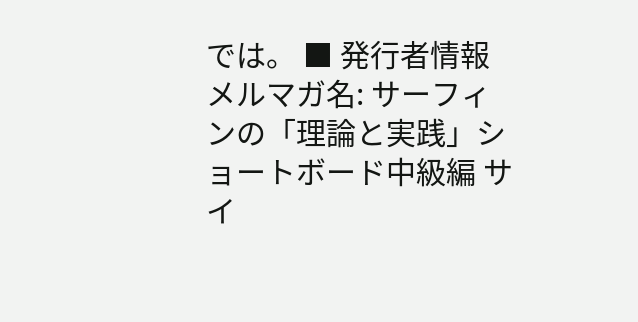では。 ■ 発行者情報 メルマガ名: サーフィンの「理論と実践」ショートボード中級編 サイ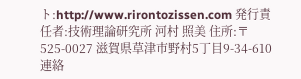ト:http://www.rirontozissen.com 発行責任者:技術理論研究所 河村 照美 住所:〒525-0027 滋賀県草津市野村5丁目9-34-610 連絡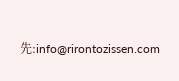先:info@rirontozissen.com